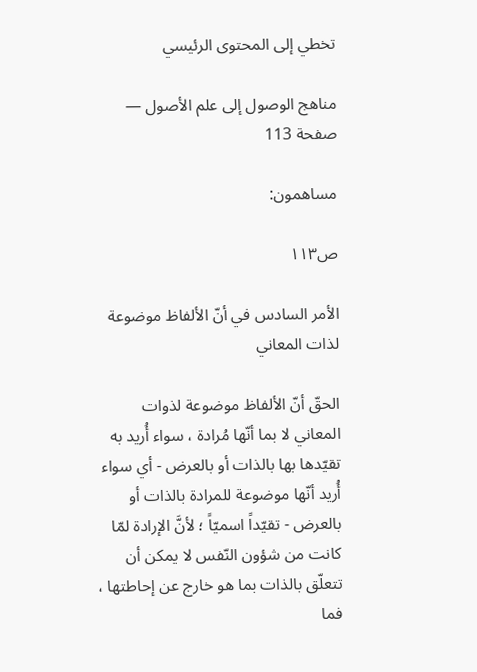تخطي إلى المحتوى الرئيسي

مناهج الوصول إلى علم الأصول — صفحة 113

مساهمون:

ص١١٣

الأمر السادس في أنّ الألفاظ موضوعة لذات المعاني

الحقّ أنّ الألفاظ موضوعة لذوات المعاني لا بما أنّها مُرادة ، سواء أُريد به تقيّدها بها بالذات أو بالعرض - أي سواء أُريد أنّها موضوعة للمرادة بالذات أو بالعرض - تقيّداً اسميّاً ؛ لأنَّ الإرادة لمّا كانت من شؤون النّفس لا يمكن أن تتعلّق بالذات بما هو خارج عن إحاطتها ، فما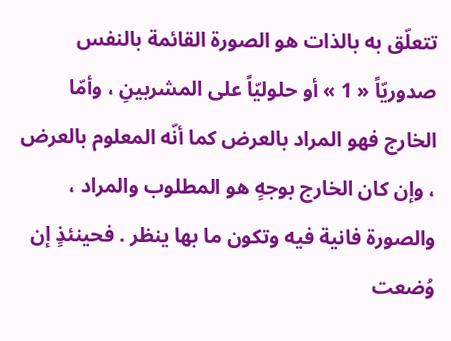تتعلّق به بالذات هو الصورة القائمة بالنفس صدوريّاً « 1 » أو حلوليّاً على المشربينِ ، وأمّا الخارج فهو المراد بالعرض كما أنّه المعلوم بالعرض ، وإن كان الخارج بوجهٍ هو المطلوب والمراد ، والصورة فانية فيه وتكون ما بها ينظر . فحينئذٍ إن وُضعت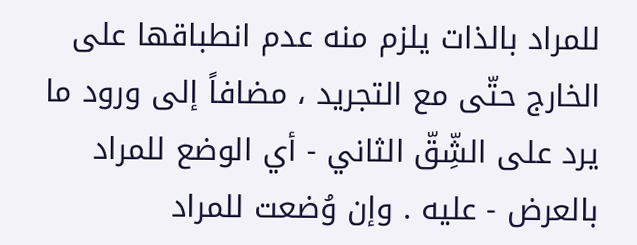للمراد بالذات يلزم منه عدم انطباقها على الخارج حتّى مع التجريد ، مضافاً إلى ورود ما يرد على الشِّقّ الثاني - أي الوضع للمراد بالعرض - عليه . وإن وُضعت للمراد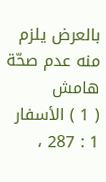بالعرض يلزم منه عدم صحّة
هامش
( 1 ) الأسفار 1 : 287 ،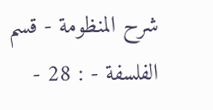شرح المنظومة - قسم الفلسفة - : 28 -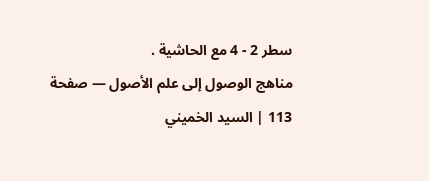سطر 2 - 4 مع الحاشية .
مناهج الوصول إلى علم الأصول — صفحة 113 | السيد الخميني